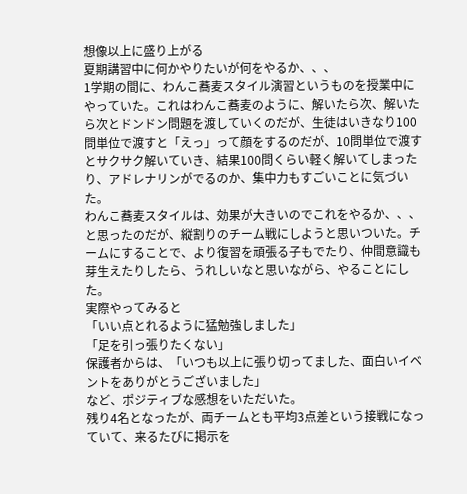想像以上に盛り上がる
夏期講習中に何かやりたいが何をやるか、、、
1学期の間に、わんこ蕎麦スタイル演習というものを授業中にやっていた。これはわんこ蕎麦のように、解いたら次、解いたら次とドンドン問題を渡していくのだが、生徒はいきなり100問単位で渡すと「えっ」って顔をするのだが、10問単位で渡すとサクサク解いていき、結果100問くらい軽く解いてしまったり、アドレナリンがでるのか、集中力もすごいことに気づいた。
わんこ蕎麦スタイルは、効果が大きいのでこれをやるか、、、と思ったのだが、縦割りのチーム戦にしようと思いついた。チームにすることで、より復習を頑張る子もでたり、仲間意識も芽生えたりしたら、うれしいなと思いながら、やることにした。
実際やってみると
「いい点とれるように猛勉強しました」
「足を引っ張りたくない」
保護者からは、「いつも以上に張り切ってました、面白いイベントをありがとうございました」
など、ポジティブな感想をいただいた。
残り4名となったが、両チームとも平均3点差という接戦になっていて、来るたびに掲示を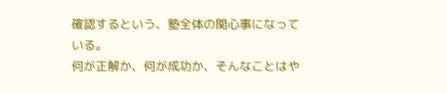確認するという、塾全体の関心事になっている。
何が正解か、何が成功か、そんなことはや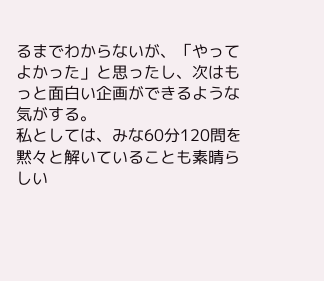るまでわからないが、「やってよかった」と思ったし、次はもっと面白い企画ができるような気がする。
私としては、みな60分120問を黙々と解いていることも素晴らしい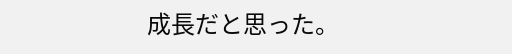成長だと思った。